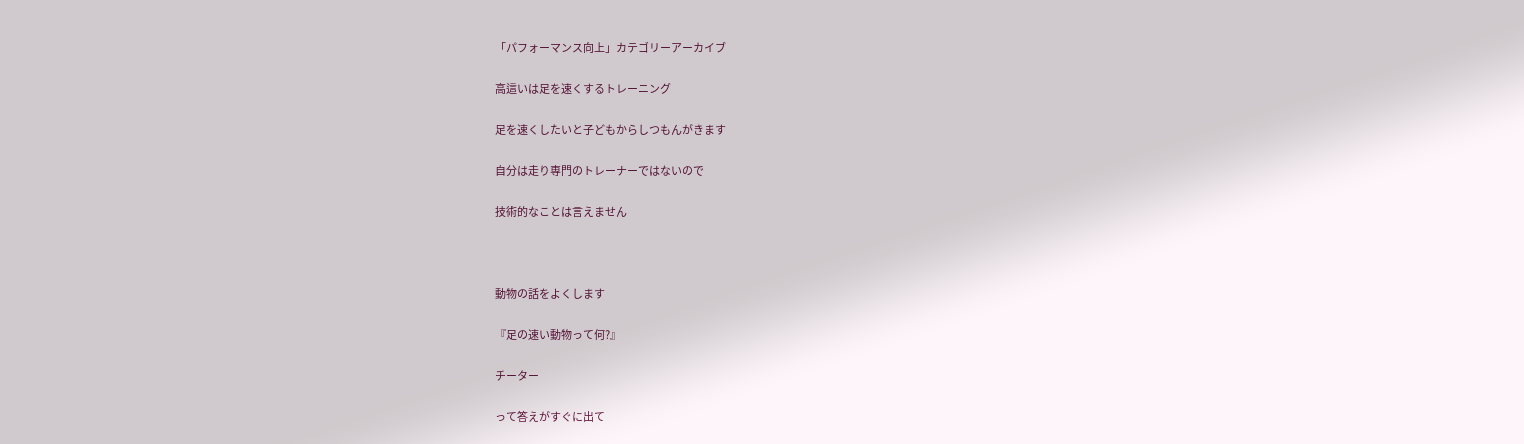「パフォーマンス向上」カテゴリーアーカイブ

高這いは足を速くするトレーニング

足を速くしたいと子どもからしつもんがきます

自分は走り専門のトレーナーではないので

技術的なことは言えません



動物の話をよくします

『足の速い動物って何?』

チーター

って答えがすぐに出て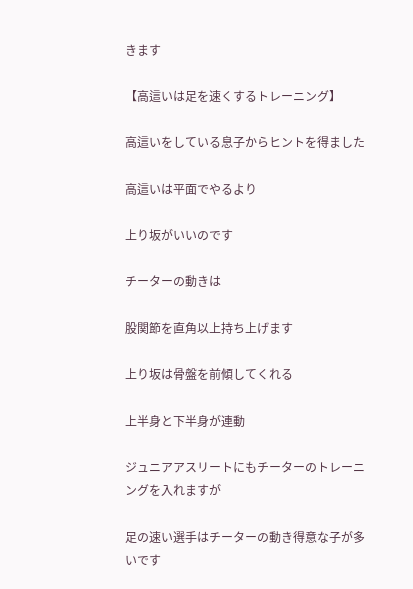きます

【高這いは足を速くするトレーニング】

高這いをしている息子からヒントを得ました

高這いは平面でやるより

上り坂がいいのです

チーターの動きは

股関節を直角以上持ち上げます

上り坂は骨盤を前傾してくれる

上半身と下半身が連動

ジュニアアスリートにもチーターのトレーニングを入れますが

足の速い選手はチーターの動き得意な子が多いです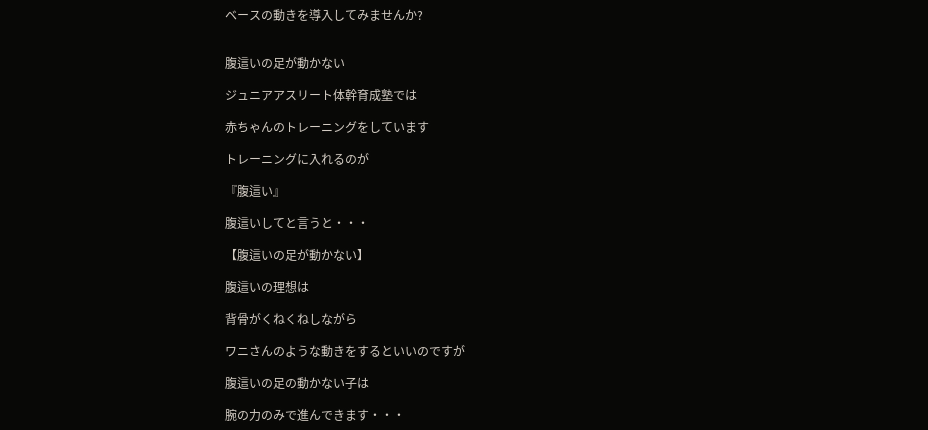ベースの動きを導入してみませんか?


腹這いの足が動かない

ジュニアアスリート体幹育成塾では

赤ちゃんのトレーニングをしています

トレーニングに入れるのが

『腹這い』

腹這いしてと言うと・・・

【腹這いの足が動かない】

腹這いの理想は

背骨がくねくねしながら

ワニさんのような動きをするといいのですが

腹這いの足の動かない子は

腕の力のみで進んできます・・・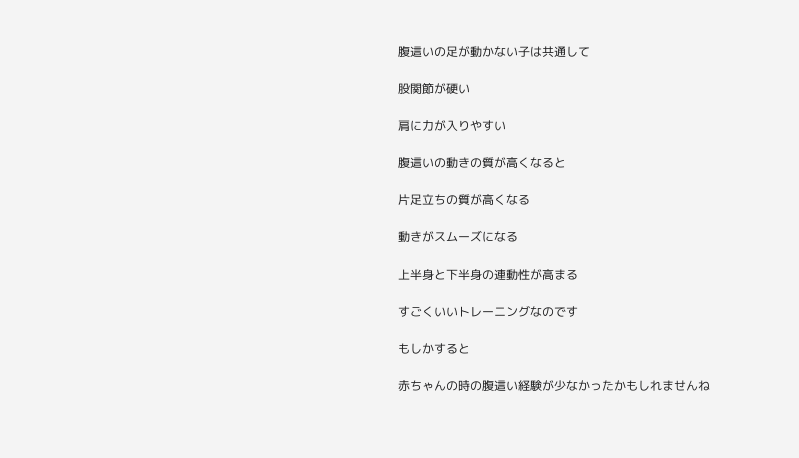腹這いの足が動かない子は共通して

股関節が硬い

肩に力が入りやすい

腹這いの動きの質が高くなると

片足立ちの質が高くなる

動きがスムーズになる

上半身と下半身の連動性が高まる

すごくいいトレーニングなのです

もしかすると

赤ちゃんの時の腹這い経験が少なかったかもしれませんね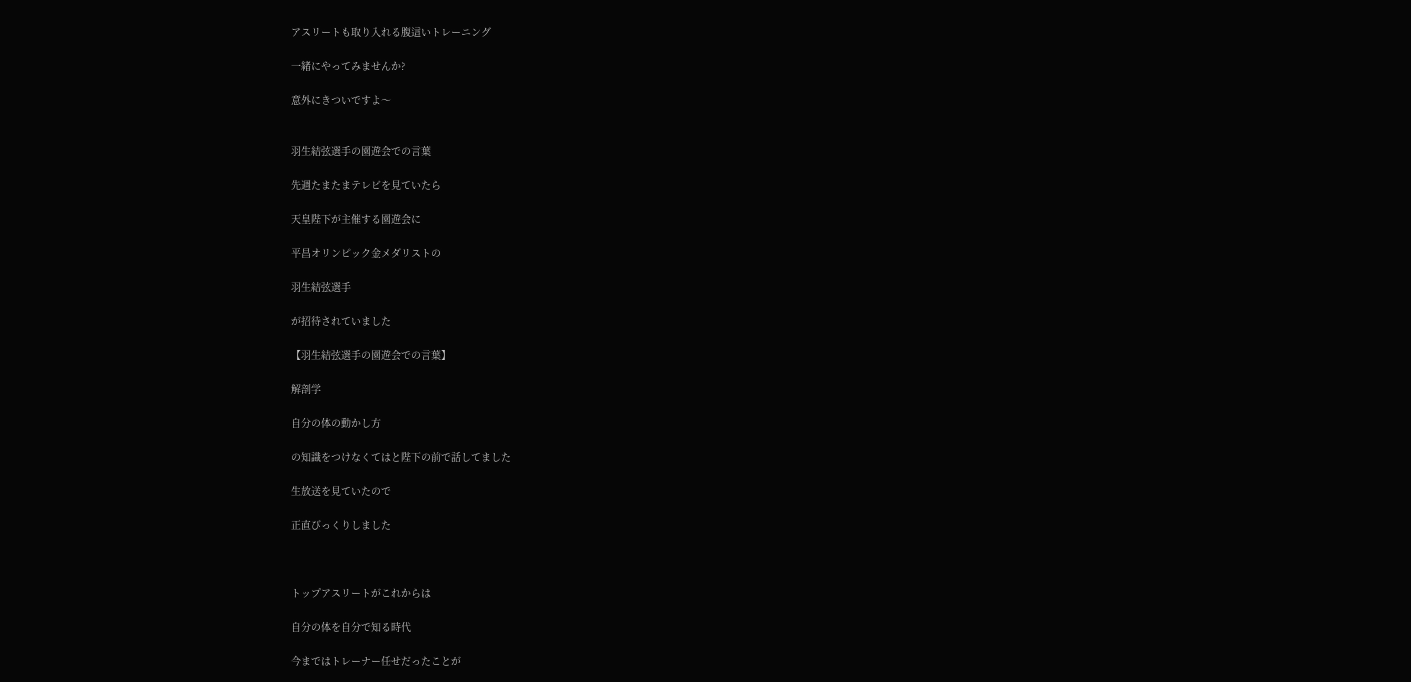アスリートも取り入れる腹這いトレーニング

一緒にやってみませんか?

意外にきついですよ〜


羽生結弦選手の園遊会での言葉

先週たまたまテレビを見ていたら

天皇陛下が主催する園遊会に

平昌オリンピック金メダリストの

羽生結弦選手

が招待されていました

【羽生結弦選手の園遊会での言葉】

解剖学

自分の体の動かし方

の知識をつけなくてはと陛下の前で話してました

生放送を見ていたので

正直びっくりしました



トップアスリートがこれからは

自分の体を自分で知る時代

今まではトレーナー任せだったことが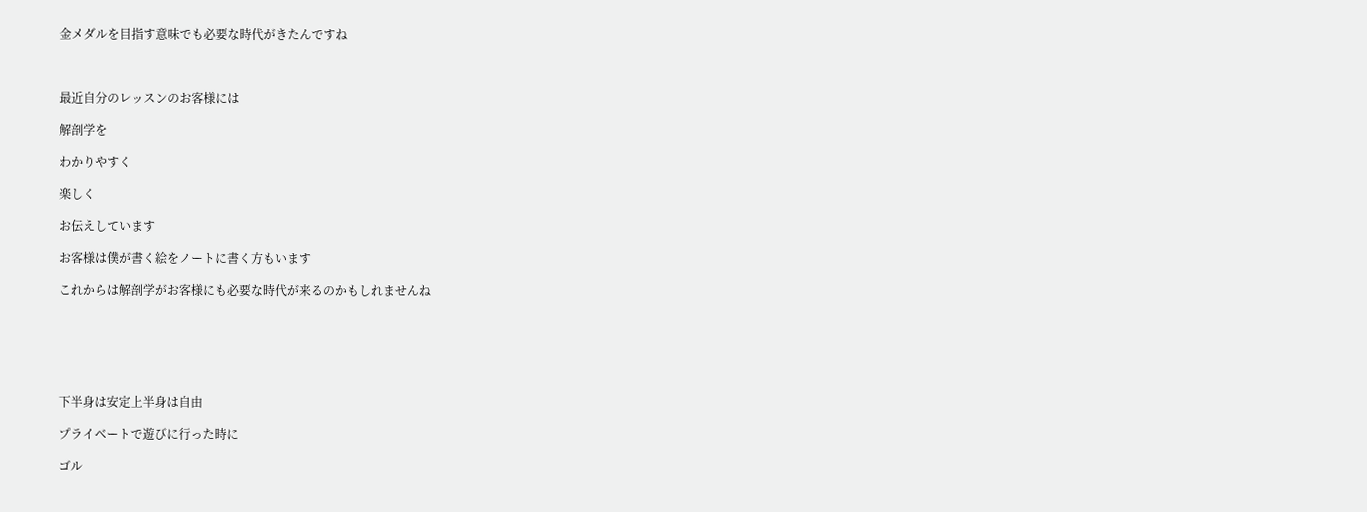金メダルを目指す意味でも必要な時代がきたんですね



最近自分のレッスンのお客様には

解剖学を

わかりやすく

楽しく

お伝えしています

お客様は僕が書く絵をノートに書く方もいます

これからは解剖学がお客様にも必要な時代が来るのかもしれませんね






下半身は安定上半身は自由

プライベートで遊びに行った時に

ゴル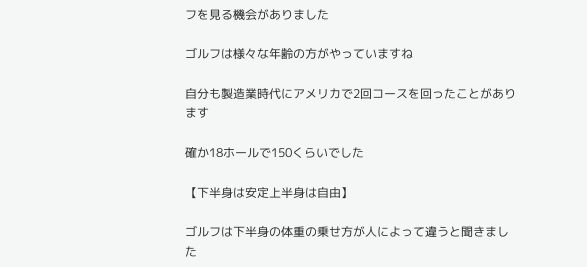フを見る機会がありました

ゴルフは様々な年齢の方がやっていますね

自分も製造業時代にアメリカで2回コースを回ったことがあります

確か18ホールで150くらいでした

【下半身は安定上半身は自由】

ゴルフは下半身の体重の乗せ方が人によって違うと聞きました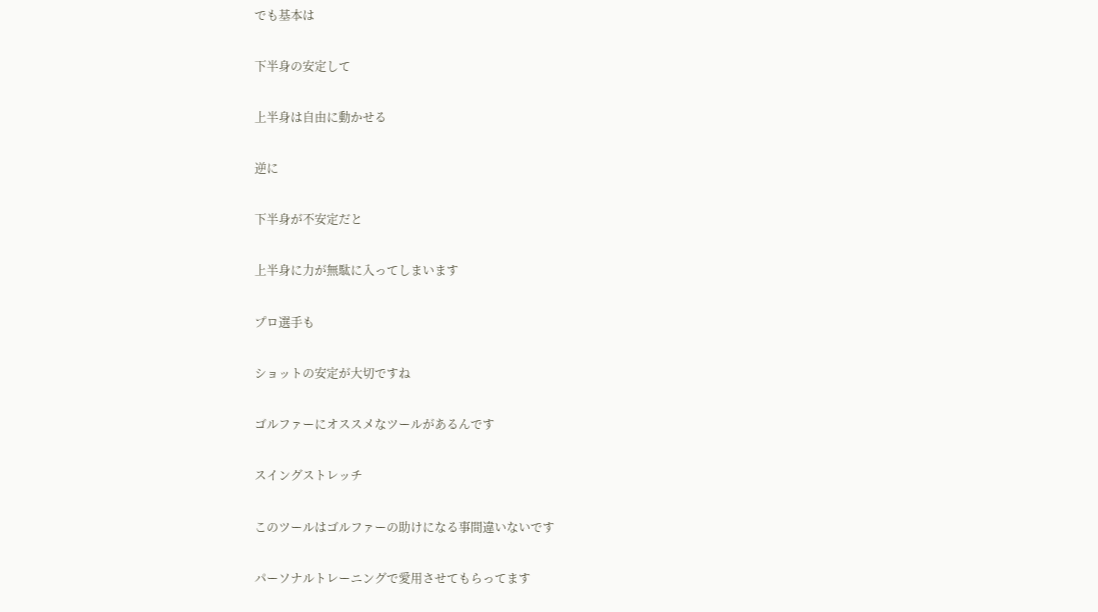でも基本は

下半身の安定して

上半身は自由に動かせる

逆に

下半身が不安定だと

上半身に力が無駄に入ってしまいます

プロ選手も

ショットの安定が大切ですね

ゴルファーにオススメなツールがあるんです

スイングストレッチ

このツールはゴルファーの助けになる事間違いないです

パーソナルトレーニングで愛用させてもらってます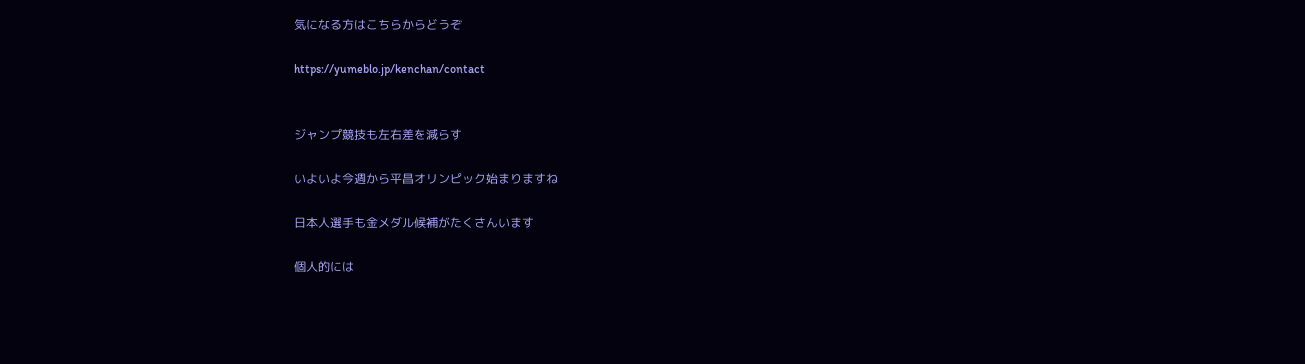気になる方はこちらからどうぞ

https://yumeblo.jp/kenchan/contact


ジャンプ競技も左右差を減らす

いよいよ今週から平昌オリンピック始まりますね

日本人選手も金メダル候補がたくさんいます

個人的には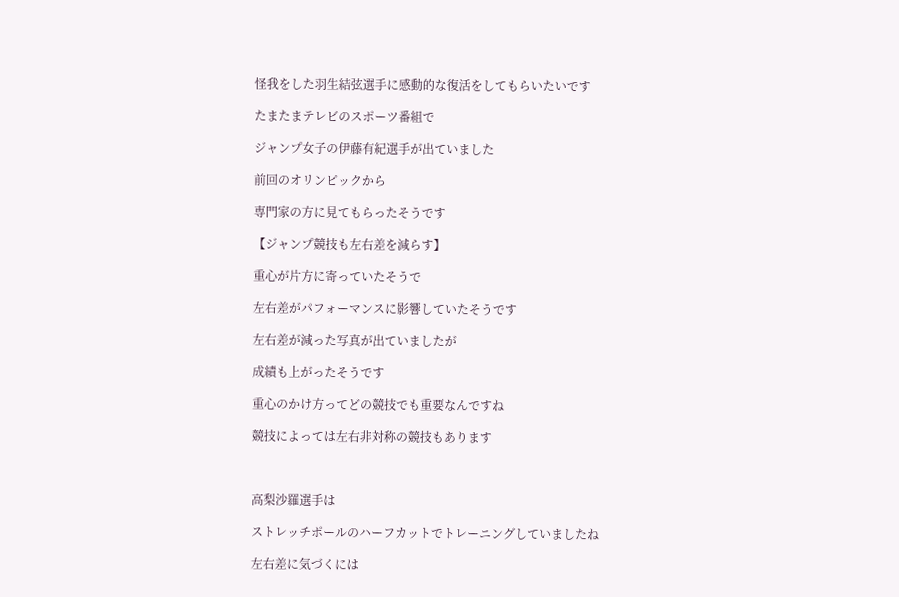怪我をした羽生結弦選手に感動的な復活をしてもらいたいです

たまたまテレビのスポーツ番組で

ジャンプ女子の伊藤有紀選手が出ていました

前回のオリンピックから

専門家の方に見てもらったそうです

【ジャンプ競技も左右差を減らす】

重心が片方に寄っていたそうで

左右差がパフォーマンスに影響していたそうです

左右差が減った写真が出ていましたが

成績も上がったそうです

重心のかけ方ってどの競技でも重要なんですね

競技によっては左右非対称の競技もあります



高梨沙羅選手は

ストレッチポールのハーフカットでトレーニングしていましたね

左右差に気づくには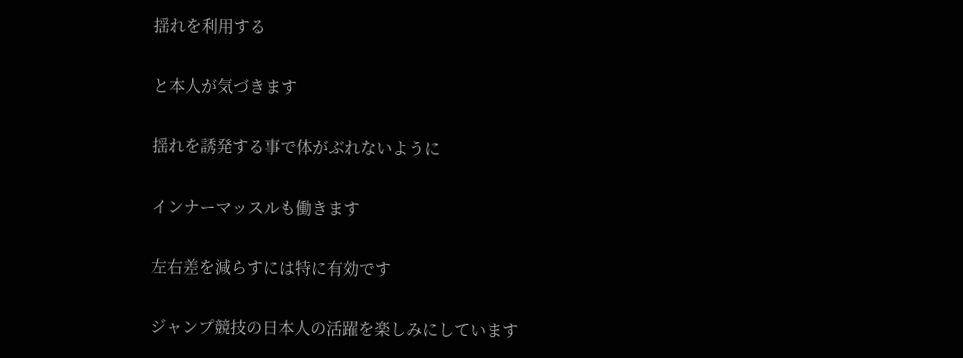揺れを利用する

と本人が気づきます

揺れを誘発する事で体がぶれないように

インナーマッスルも働きます

左右差を減らすには特に有効です

ジャンプ競技の日本人の活躍を楽しみにしています